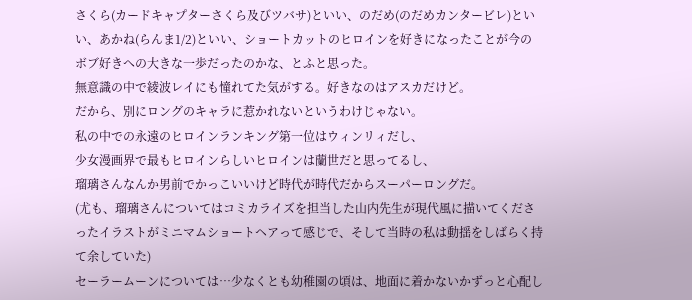さくら(カードキャプターさくら及びツバサ)といい、のだめ(のだめカンタービレ)といい、あかね(らんま1/2)といい、ショートカットのヒロインを好きになったことが今のボブ好きへの大きな一歩だったのかな、とふと思った。
無意識の中で綾波レイにも憧れてた気がする。好きなのはアスカだけど。
だから、別にロングのキャラに惹かれないというわけじゃない。
私の中での永遠のヒロインランキング第一位はウィンリィだし、
少女漫画界で最もヒロインらしいヒロインは蘭世だと思ってるし、
瑠璃さんなんか男前でかっこいいけど時代が時代だからスーパーロングだ。
(尤も、瑠璃さんについてはコミカライズを担当した山内先生が現代風に描いてくださったイラストがミニマムショートヘアって感じで、そして当時の私は動揺をしばらく持て余していた)
セーラームーンについては…少なくとも幼稚園の頃は、地面に着かないかずっと心配し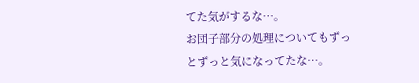てた気がするな…。
お団子部分の処理についてもずっとずっと気になってたな…。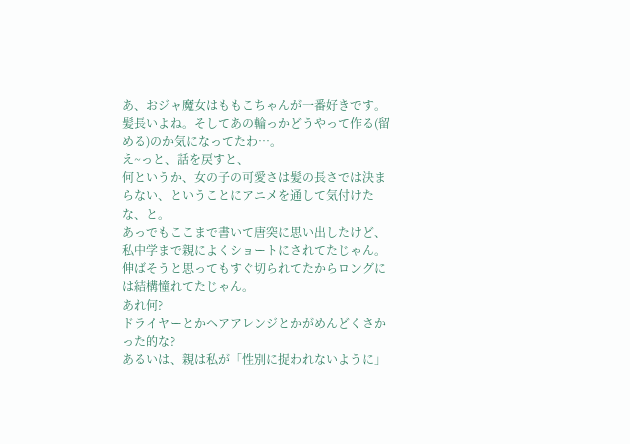あ、おジャ魔女はももこちゃんが一番好きです。髪長いよね。そしてあの輪っかどうやって作る(留める)のか気になってたわ…。
え~っと、話を戻すと、
何というか、女の子の可愛さは髪の長さでは決まらない、ということにアニメを通して気付けたな、と。
あっでもここまで書いて唐突に思い出したけど、私中学まで親によくショートにされてたじゃん。
伸ばそうと思ってもすぐ切られてたからロングには結構憧れてたじゃん。
あれ何?
ドライヤーとかヘアアレンジとかがめんどくさかった的な?
あるいは、親は私が「性別に捉われないように」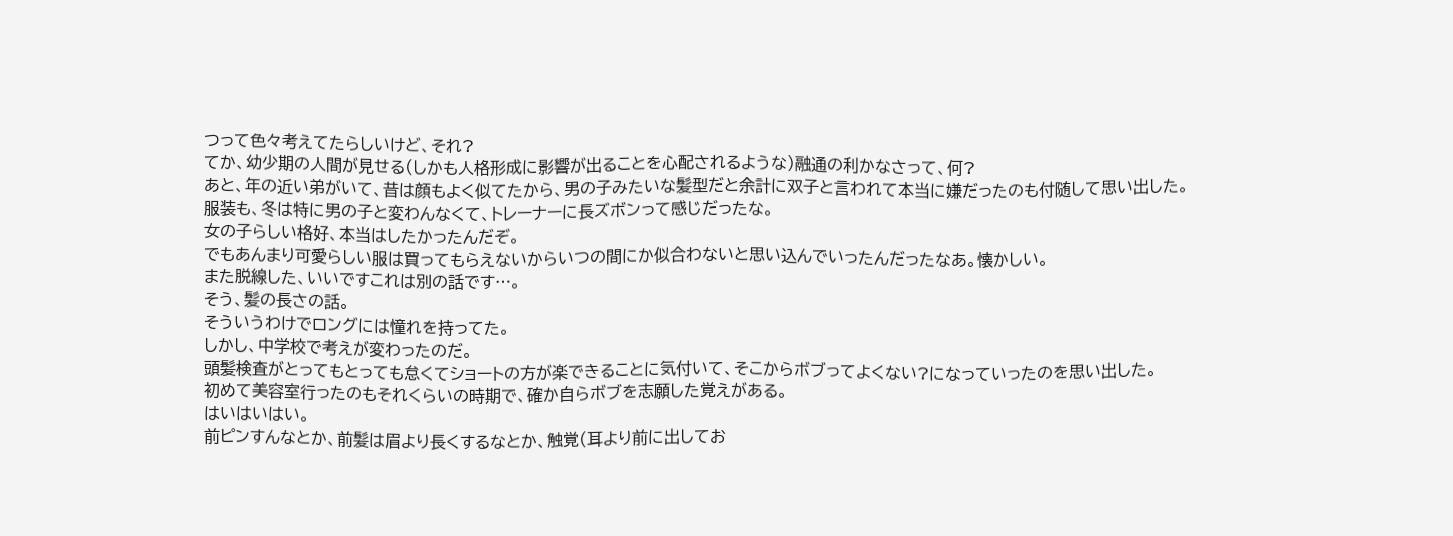つって色々考えてたらしいけど、それ?
てか、幼少期の人間が見せる(しかも人格形成に影響が出ることを心配されるような)融通の利かなさって、何?
あと、年の近い弟がいて、昔は顔もよく似てたから、男の子みたいな髪型だと余計に双子と言われて本当に嫌だったのも付随して思い出した。
服装も、冬は特に男の子と変わんなくて、トレーナーに長ズボンって感じだったな。
女の子らしい格好、本当はしたかったんだぞ。
でもあんまり可愛らしい服は買ってもらえないからいつの間にか似合わないと思い込んでいったんだったなあ。懐かしい。
また脱線した、いいですこれは別の話です…。
そう、髪の長さの話。
そういうわけでロングには憧れを持ってた。
しかし、中学校で考えが変わったのだ。
頭髪検査がとってもとっても怠くてショートの方が楽できることに気付いて、そこからボブってよくない?になっていったのを思い出した。
初めて美容室行ったのもそれくらいの時期で、確か自らボブを志願した覚えがある。
はいはいはい。
前ピンすんなとか、前髪は眉より長くするなとか、触覚(耳より前に出してお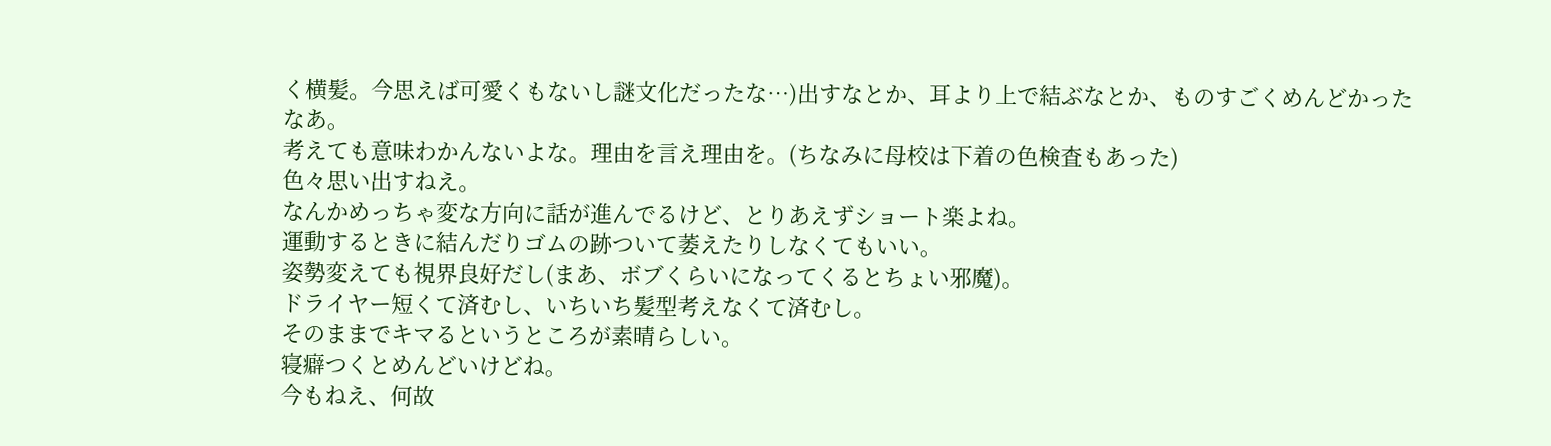く横髪。今思えば可愛くもないし謎文化だったな…)出すなとか、耳より上で結ぶなとか、ものすごくめんどかったなあ。
考えても意味わかんないよな。理由を言え理由を。(ちなみに母校は下着の色検査もあった)
色々思い出すねえ。
なんかめっちゃ変な方向に話が進んでるけど、とりあえずショート楽よね。
運動するときに結んだりゴムの跡ついて萎えたりしなくてもいい。
姿勢変えても視界良好だし(まあ、ボブくらいになってくるとちょい邪魔)。
ドライヤー短くて済むし、いちいち髪型考えなくて済むし。
そのままでキマるというところが素晴らしい。
寝癖つくとめんどいけどね。
今もねえ、何故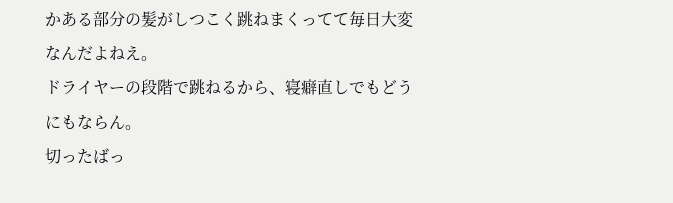かある部分の髪がしつこく跳ねまくってて毎日大変なんだよねえ。
ドライヤーの段階で跳ねるから、寝癖直しでもどうにもならん。
切ったばっ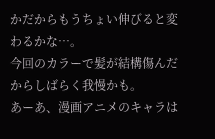かだからもうちょい伸びると変わるかな…。
今回のカラーで髪が結構傷んだからしばらく我慢かも。
あーあ、漫画アニメのキャラは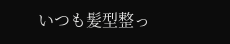いつも髪型整っ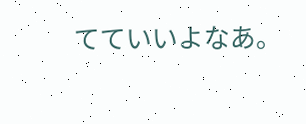てていいよなあ。